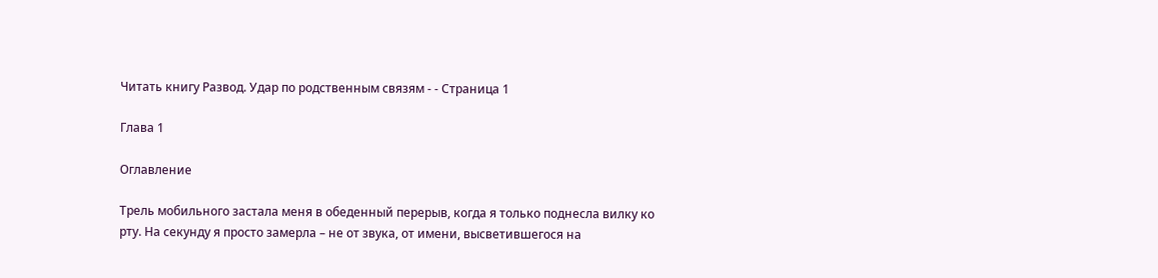Читать книгу Развод. Удар по родственным связям - - Страница 1

Глава 1

Оглавление

Трель мобильного застала меня в обеденный перерыв, когда я только поднесла вилку ко рту. На секунду я просто замерла – не от звука, от имени, высветившегося на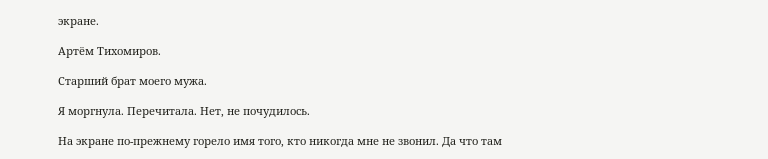экране.

Артём Тихомиров.

Старший брат моего мужа.

Я моргнула. Перечитала. Нет, не почудилось.

На экране по-прежнему горело имя того, кто никогда мне не звонил. Да что там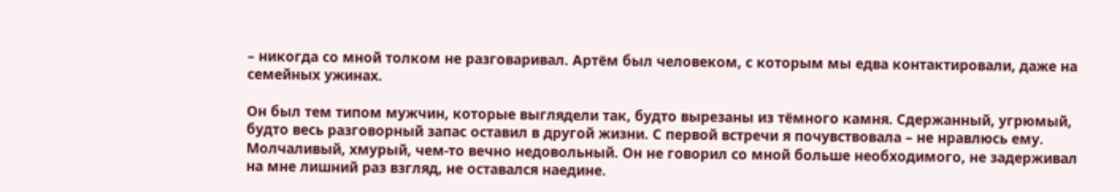– никогда со мной толком не разговаривал. Артём был человеком, с которым мы едва контактировали, даже на семейных ужинах.

Он был тем типом мужчин, которые выглядели так, будто вырезаны из тёмного камня. Сдержанный, угрюмый, будто весь разговорный запас оставил в другой жизни. С первой встречи я почувствовала – не нравлюсь ему. Молчаливый, хмурый, чем-то вечно недовольный. Он не говорил со мной больше необходимого, не задерживал на мне лишний раз взгляд, не оставался наедине.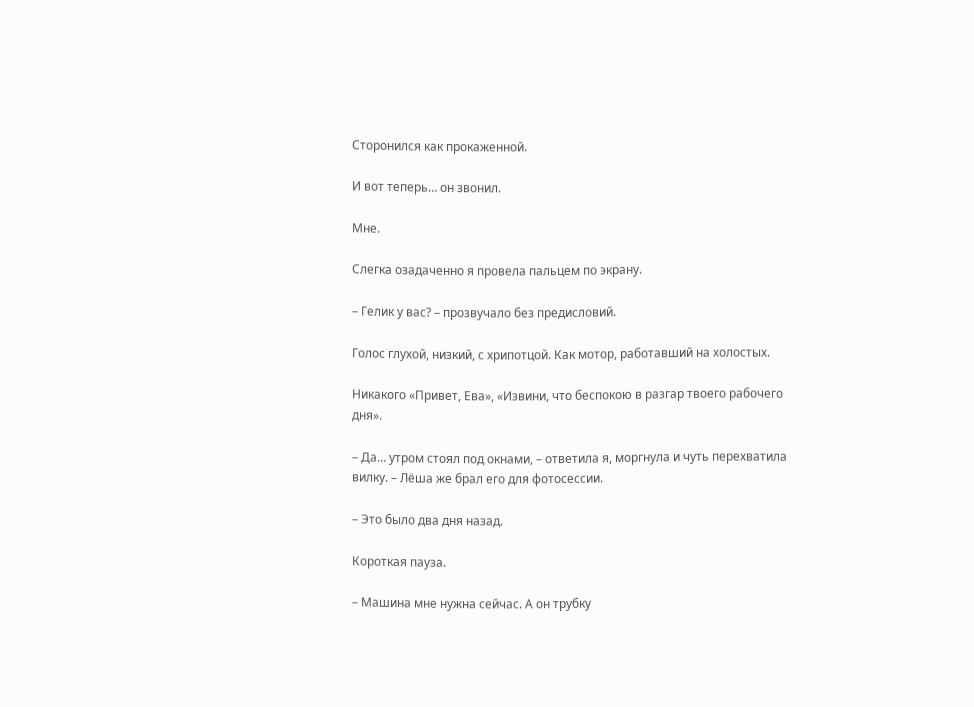Сторонился как прокаженной.

И вот теперь… он звонил.

Мне.

Слегка озадаченно я провела пальцем по экрану.

– Гелик у вас? – прозвучало без предисловий.

Голос глухой, низкий, с хрипотцой. Как мотор, работавший на холостых.

Никакого «Привет, Ева», «Извини, что беспокою в разгар твоего рабочего дня».

– Да… утром стоял под окнами, – ответила я, моргнула и чуть перехватила вилку. – Лёша же брал его для фотосессии.

– Это было два дня назад.

Короткая пауза.

– Машина мне нужна сейчас. А он трубку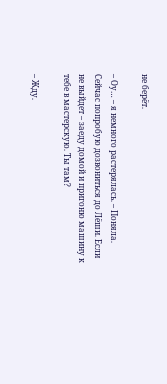не берёт.

– Оу… – я немного растерялась. – Поняла. Сейчас попробую дозвониться до Лёши. Если не выйдет – заеду домой и пригоню машину к тебе в мастерскую. Ты там?

– Жду.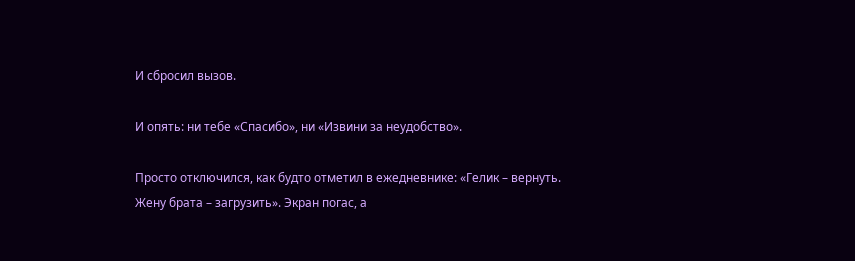И сбросил вызов.

И опять: ни тебе «Спасибо», ни «Извини за неудобство».

Просто отключился, как будто отметил в ежедневнике: «Гелик – вернуть. Жену брата – загрузить». Экран погас, а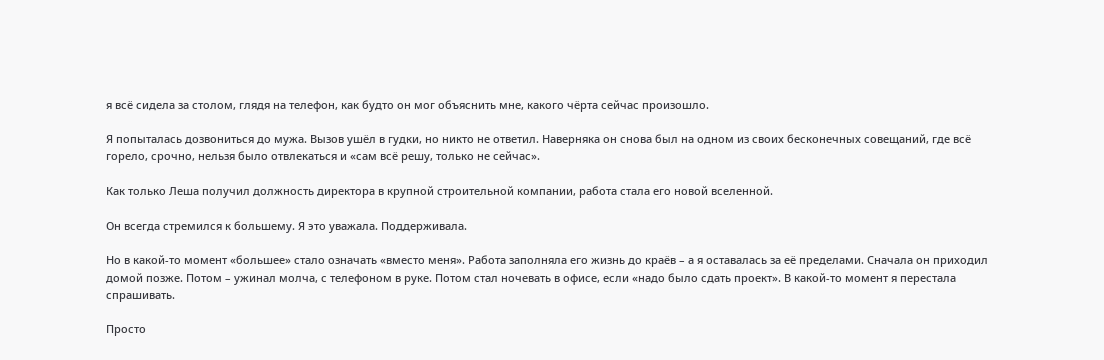я всё сидела за столом, глядя на телефон, как будто он мог объяснить мне, какого чёрта сейчас произошло.

Я попыталась дозвониться до мужа. Вызов ушёл в гудки, но никто не ответил. Наверняка он снова был на одном из своих бесконечных совещаний, где всё горело, срочно, нельзя было отвлекаться и «сам всё решу, только не сейчас».

Как только Леша получил должность директора в крупной строительной компании, работа стала его новой вселенной.

Он всегда стремился к большему. Я это уважала. Поддерживала.

Но в какой-то момент «большее» стало означать «вместо меня». Работа заполняла его жизнь до краёв – а я оставалась за её пределами. Сначала он приходил домой позже. Потом – ужинал молча, с телефоном в руке. Потом стал ночевать в офисе, если «надо было сдать проект». В какой-то момент я перестала спрашивать.

Просто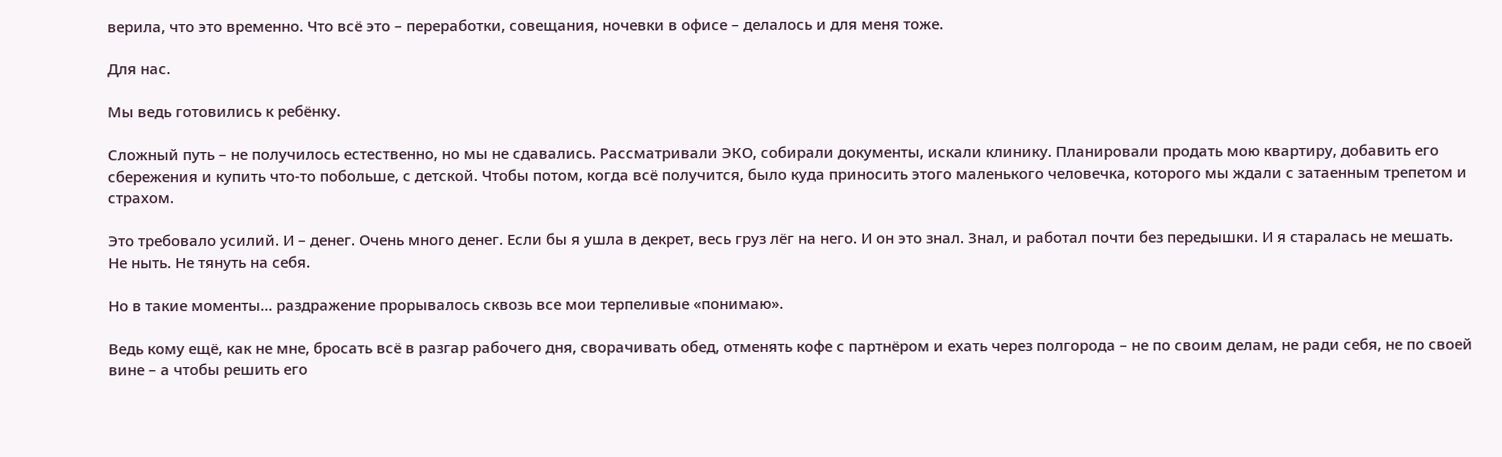верила, что это временно. Что всё это – переработки, совещания, ночевки в офисе – делалось и для меня тоже.

Для нас.

Мы ведь готовились к ребёнку.

Сложный путь – не получилось естественно, но мы не сдавались. Рассматривали ЭКО, собирали документы, искали клинику. Планировали продать мою квартиру, добавить его сбережения и купить что-то побольше, с детской. Чтобы потом, когда всё получится, было куда приносить этого маленького человечка, которого мы ждали с затаенным трепетом и страхом.

Это требовало усилий. И – денег. Очень много денег. Если бы я ушла в декрет, весь груз лёг на него. И он это знал. Знал, и работал почти без передышки. И я старалась не мешать. Не ныть. Не тянуть на себя.

Но в такие моменты… раздражение прорывалось сквозь все мои терпеливые «понимаю».

Ведь кому ещё, как не мне, бросать всё в разгар рабочего дня, сворачивать обед, отменять кофе с партнёром и ехать через полгорода – не по своим делам, не ради себя, не по своей вине – а чтобы решить его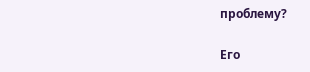проблему?

Его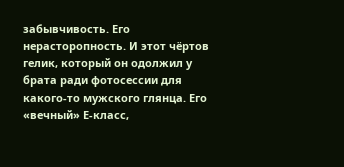забывчивость. Его нерасторопность. И этот чёртов гелик, который он одолжил у брата ради фотосессии для какого-то мужского глянца. Его «вечный» Е-класс,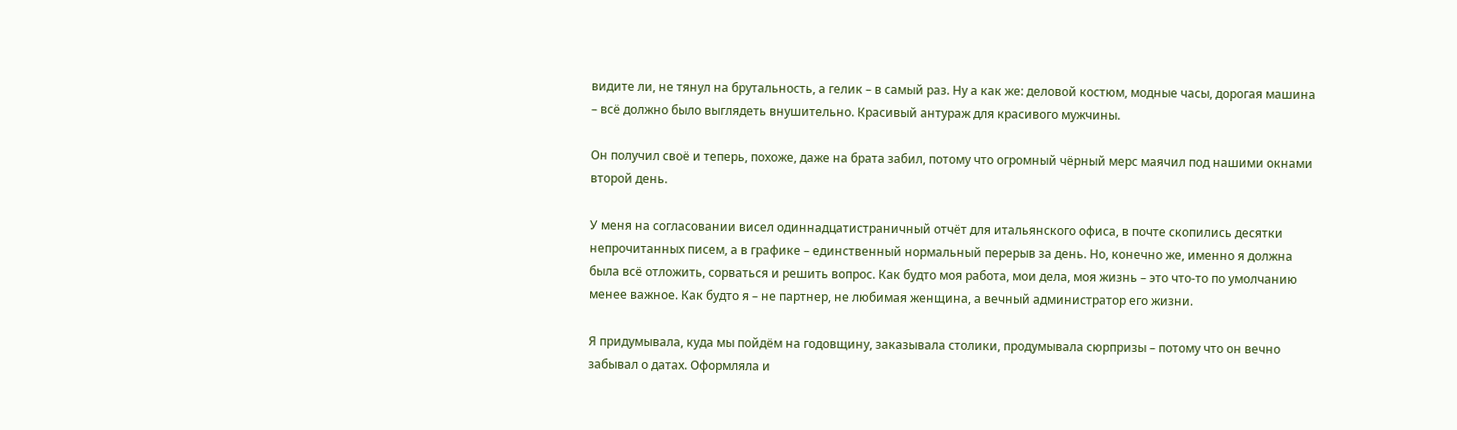видите ли, не тянул на брутальность, а гелик – в самый раз. Ну а как же: деловой костюм, модные часы, дорогая машина – всё должно было выглядеть внушительно. Красивый антураж для красивого мужчины.

Он получил своё и теперь, похоже, даже на брата забил, потому что огромный чёрный мерс маячил под нашими окнами второй день.

У меня на согласовании висел одиннадцатистраничный отчёт для итальянского офиса, в почте скопились десятки непрочитанных писем, а в графике – единственный нормальный перерыв за день. Но, конечно же, именно я должна была всё отложить, сорваться и решить вопрос. Как будто моя работа, мои дела, моя жизнь – это что-то по умолчанию менее важное. Как будто я – не партнер, не любимая женщина, а вечный администратор его жизни.

Я придумывала, куда мы пойдём на годовщину, заказывала столики, продумывала сюрпризы – потому что он вечно забывал о датах. Оформляла и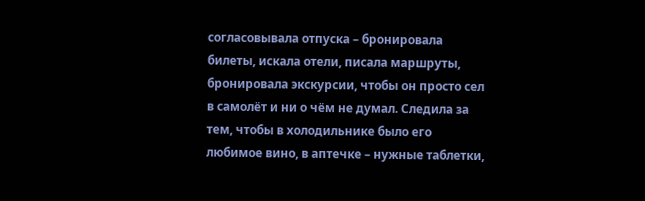согласовывала отпуска – бронировала билеты, искала отели, писала маршруты, бронировала экскурсии, чтобы он просто сел в самолёт и ни о чём не думал. Следила за тем, чтобы в холодильнике было его любимое вино, в аптечке – нужные таблетки,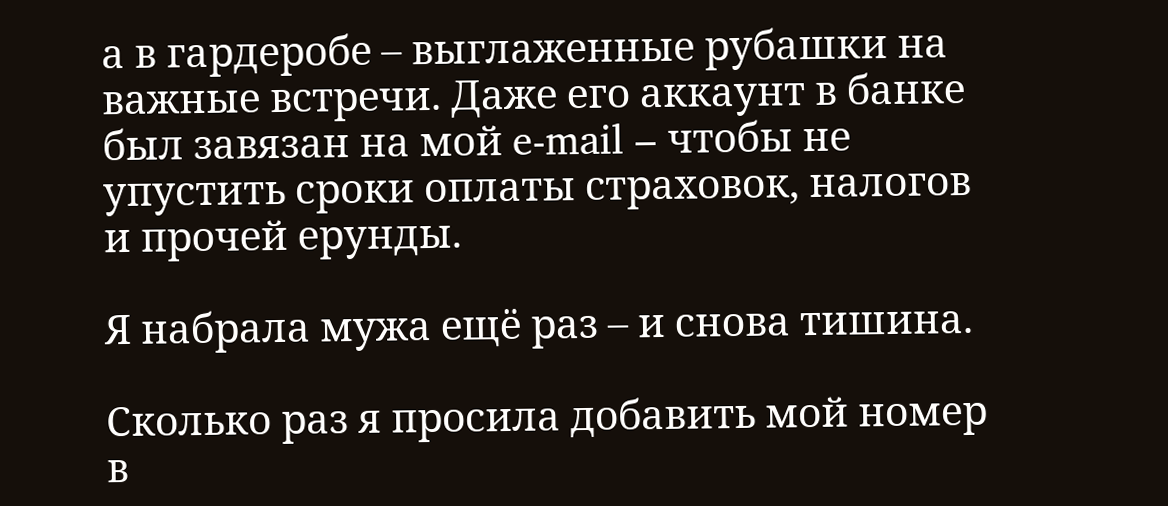а в гардеробе – выглаженные рубашки на важные встречи. Даже его аккаунт в банке был завязан на мой e-mail – чтобы не упустить сроки оплаты страховок, налогов и прочей ерунды.

Я набрала мужа ещё раз – и снова тишина.

Сколько раз я просила добавить мой номер в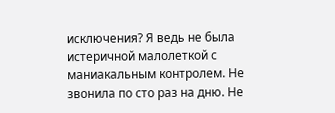исключения? Я ведь не была истеричной малолеткой с маниакальным контролем. Не звонила по сто раз на дню. Не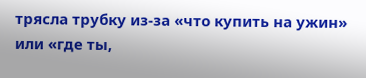трясла трубку из-за «что купить на ужин» или «где ты,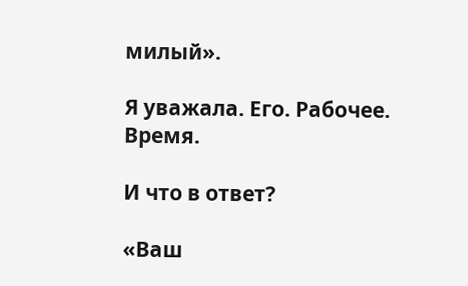милый».

Я уважала. Его. Рабочее. Время.

И что в ответ?

«Ваш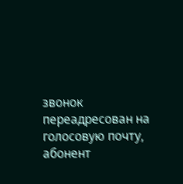звонок переадресован на голосовую почту, абонент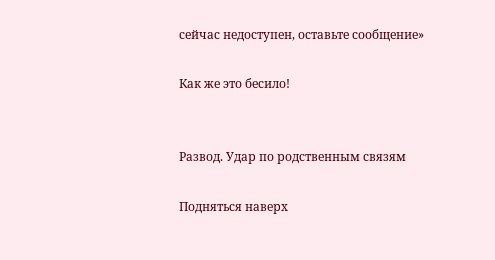сейчас недоступен, оставьте сообщение»

Как же это бесило!


Развод. Удар по родственным связям

Подняться наверх